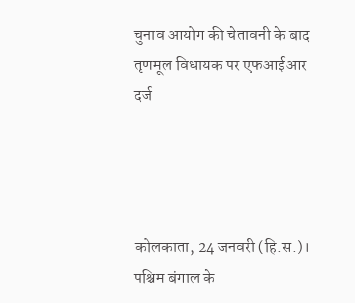चुनाव आयोग की चेतावनी के बाद तृणमूल विधायक पर एफआईआर दर्ज




कोलकाता, 24 जनवरी (हि.स.)। पश्चिम बंगाल के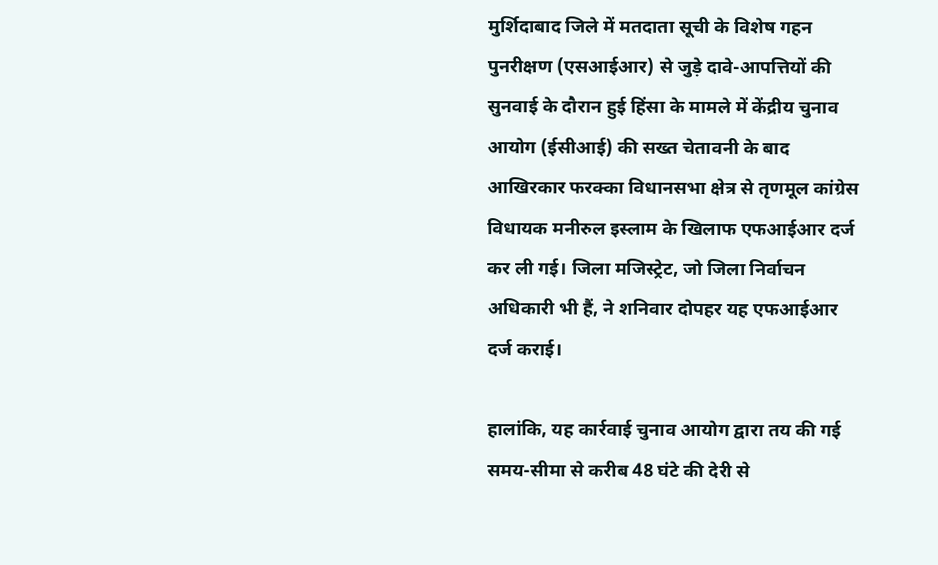मुर्शिदाबाद जिले में मतदाता सूची के विशेष गहन पुनरीक्षण (एसआईआर) से जुड़े दावे-आपत्तियों की सुनवाई के दौरान हुई हिंसा के मामले में केंद्रीय चुनाव आयोग (ईसीआई) की सख्त चेतावनी के बाद आखिरकार फरक्का विधानसभा क्षेत्र से तृणमूल कांग्रेस विधायक मनीरुल इस्लाम के खिलाफ एफआईआर दर्ज कर ली गई। जिला मजिस्ट्रेट, जो जिला निर्वाचन अधिकारी भी हैं, ने शनिवार दोपहर यह एफआईआर दर्ज कराई।

हालांकि, यह कार्रवाई चुनाव आयोग द्वारा तय की गई समय-सीमा से करीब 48 घंटे की देरी से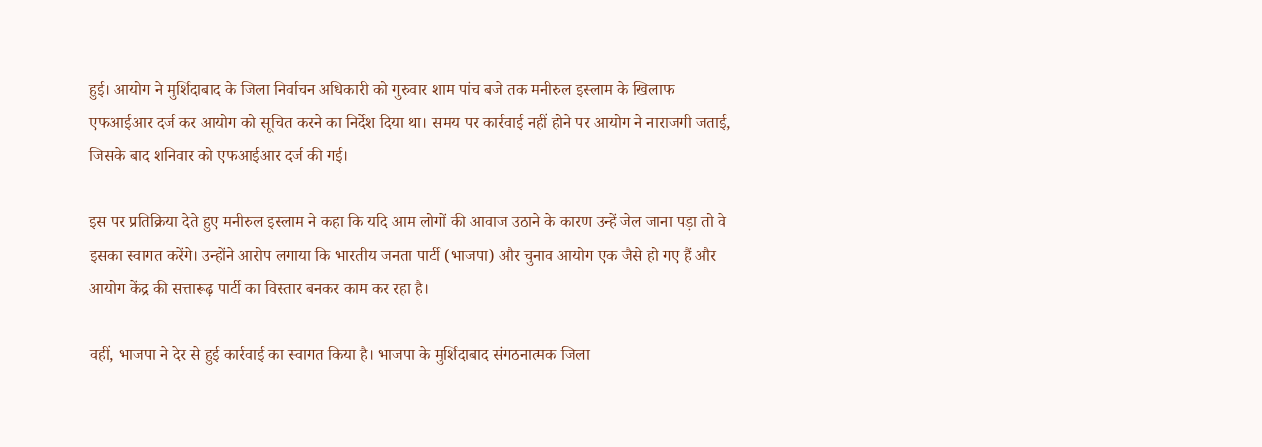हुई। आयोग ने मुर्शिदाबाद के जिला निर्वाचन अधिकारी को गुरुवार शाम पांच बजे तक मनीरुल इस्लाम के खिलाफ एफआईआर दर्ज कर आयोग को सूचित करने का निर्देश दिया था। समय पर कार्रवाई नहीं होने पर आयोग ने नाराजगी जताई, जिसके बाद शनिवार को एफआईआर दर्ज की गई।

इस पर प्रतिक्रिया देते हुए मनीरुल इस्लाम ने कहा कि यदि आम लोगों की आवाज उठाने के कारण उन्हें जेल जाना पड़ा तो वे इसका स्वागत करेंगे। उन्होंने आरोप लगाया कि भारतीय जनता पार्टी (भाजपा) और चुनाव आयोग एक जैसे हो गए हैं और आयोग केंद्र की सत्तारूढ़ पार्टी का विस्तार बनकर काम कर रहा है।

वहीं, भाजपा ने देर से हुई कार्रवाई का स्वागत किया है। भाजपा के मुर्शिदाबाद संगठनात्मक जिला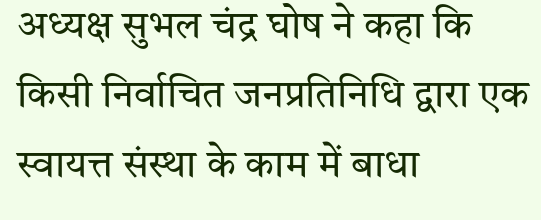अध्यक्ष सुभल चंद्र घोष ने कहा कि किसी निर्वाचित जनप्रतिनिधि द्वारा एक स्वायत्त संस्था के काम में बाधा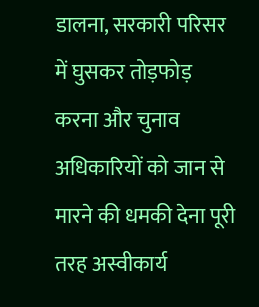डालना, सरकारी परिसर में घुसकर तोड़फोड़ करना और चुनाव अधिकारियों को जान से मारने की धमकी देना पूरी तरह अस्वीकार्य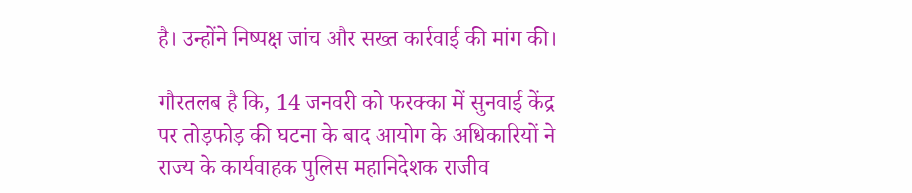है। उन्होंने निष्पक्ष जांच और सख्त कार्रवाई की मांग की।

गौरतलब है कि, 14 जनवरी को फरक्का में सुनवाई केंद्र पर तोड़फोड़ की घटना के बाद आयोग के अधिकारियों ने राज्य के कार्यवाहक पुलिस महानिदेशक राजीव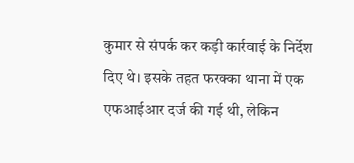कुमार से संपर्क कर कड़ी कार्रवाई के निर्देश दिए थे। इसके तहत फरक्का थाना में एक एफआईआर दर्ज की गई थी, लेकिन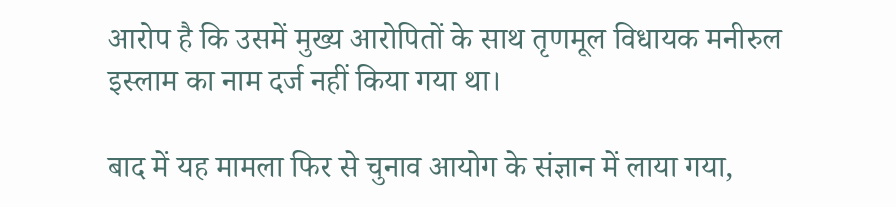आरोप है कि उसमें मुख्य आरोपितों के साथ तृणमूल विधायक मनीरुल इस्लाम का नाम दर्ज नहीं किया गया था।

बाद में यह मामला फिर से चुनाव आयोग के संज्ञान में लाया गया,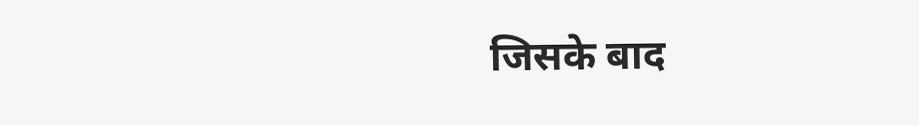जिसके बाद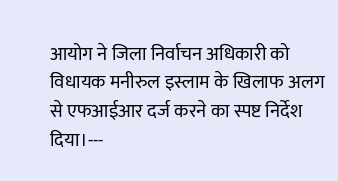आयोग ने जिला निर्वाचन अधिकारी को विधायक मनीरुल इस्लाम के खिलाफ अलग से एफआईआर दर्ज करने का स्पष्ट निर्देश दिया।---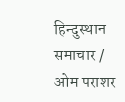हिन्दुस्थान समाचार / ओम पराशर